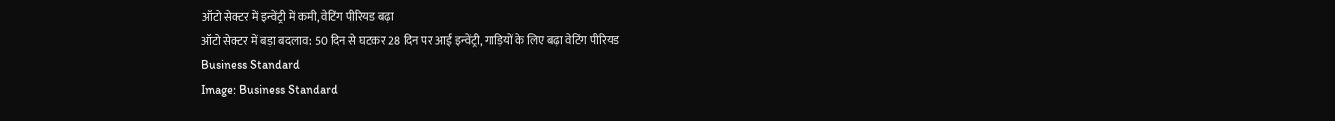ऑटो सेक्टर में इन्वेंट्री में कमी, वेटिंग पीरियड बढ़ा
ऑटो सेक्टर में बड़ा बदलाव: 50 दिन से घटकर 28 दिन पर आई इन्वेंट्री, गाड़ियों के लिए बढ़ा वेटिंग पीरियड
Business Standard
Image: Business Standard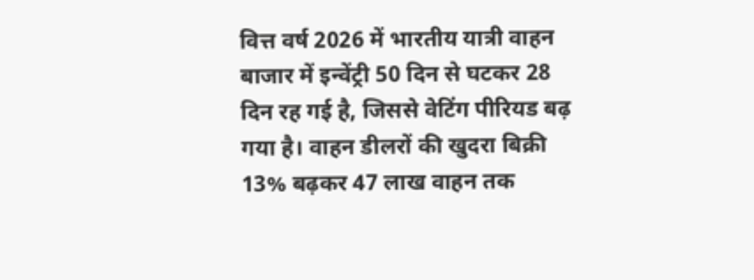वित्त वर्ष 2026 में भारतीय यात्री वाहन बाजार में इन्वेंट्री 50 दिन से घटकर 28 दिन रह गई है, जिससे वेटिंग पीरियड बढ़ गया है। वाहन डीलरों की खुदरा बिक्री 13% बढ़कर 47 लाख वाहन तक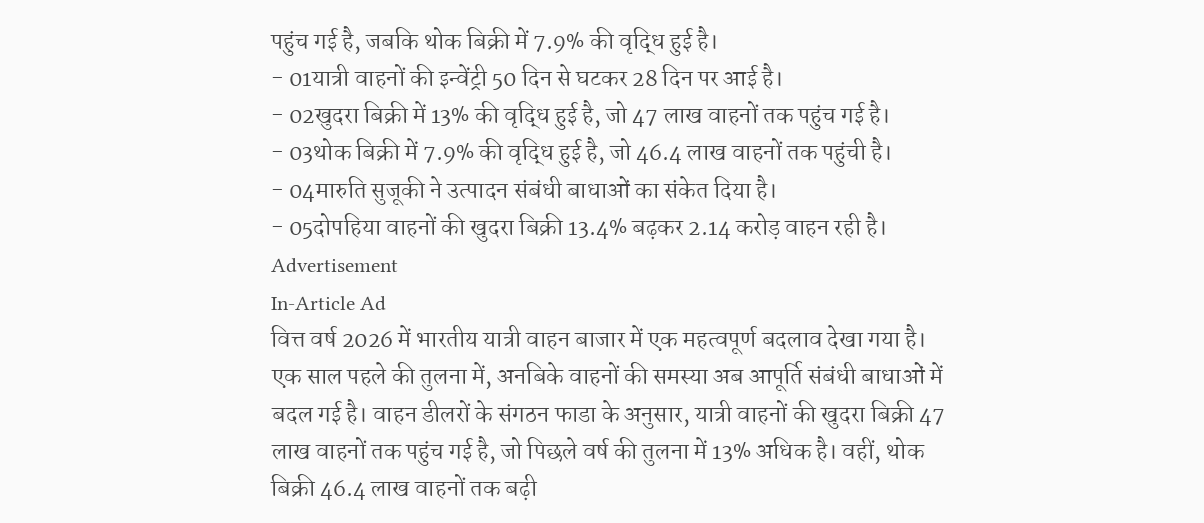पहुंच गई है, जबकि थोक बिक्री में 7.9% की वृद्धि हुई है।
- 01यात्री वाहनों की इन्वेंट्री 50 दिन से घटकर 28 दिन पर आई है।
- 02खुदरा बिक्री में 13% की वृद्धि हुई है, जो 47 लाख वाहनों तक पहुंच गई है।
- 03थोक बिक्री में 7.9% की वृद्धि हुई है, जो 46.4 लाख वाहनों तक पहुंची है।
- 04मारुति सुजूकी ने उत्पादन संबंधी बाधाओं का संकेत दिया है।
- 05दोपहिया वाहनों की खुदरा बिक्री 13.4% बढ़कर 2.14 करोड़ वाहन रही है।
Advertisement
In-Article Ad
वित्त वर्ष 2026 में भारतीय यात्री वाहन बाजार में एक महत्वपूर्ण बदलाव देखा गया है। एक साल पहले की तुलना में, अनबिके वाहनों की समस्या अब आपूर्ति संबंधी बाधाओं में बदल गई है। वाहन डीलरों के संगठन फाडा के अनुसार, यात्री वाहनों की खुदरा बिक्री 47 लाख वाहनों तक पहुंच गई है, जो पिछले वर्ष की तुलना में 13% अधिक है। वहीं, थोक बिक्री 46.4 लाख वाहनों तक बढ़ी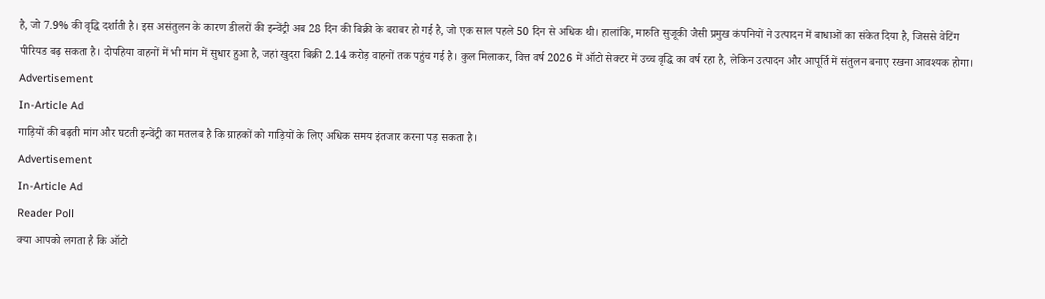है, जो 7.9% की वृद्धि दर्शाती है। इस असंतुलन के कारण डीलरों की इन्वेंट्री अब 28 दिन की बिक्री के बराबर हो गई है, जो एक साल पहले 50 दिन से अधिक थी। हालांकि, मारुति सुजूकी जैसी प्रमुख कंपनियों ने उत्पादन में बाधाओं का संकेत दिया है, जिससे वेटिंग पीरियड बढ़ सकता है। दोपहिया वाहनों में भी मांग में सुधार हुआ है, जहां खुदरा बिक्री 2.14 करोड़ वाहनों तक पहुंच गई है। कुल मिलाकर, वित्त वर्ष 2026 में ऑटो सेक्टर में उच्च वृद्धि का वर्ष रहा है, लेकिन उत्पादन और आपूर्ति में संतुलन बनाए रखना आवश्यक होगा।
Advertisement
In-Article Ad
गाड़ियों की बढ़ती मांग और घटती इन्वेंट्री का मतलब है कि ग्राहकों को गाड़ियों के लिए अधिक समय इंतजार करना पड़ सकता है।
Advertisement
In-Article Ad
Reader Poll
क्या आपको लगता है कि ऑटो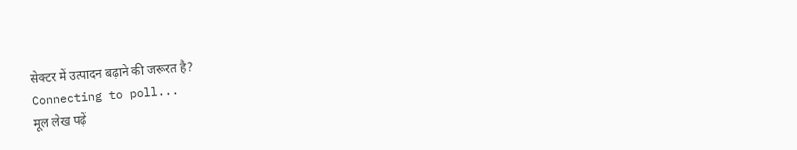सेक्टर में उत्पादन बढ़ाने की जरूरत है?
Connecting to poll...
मूल लेख पढ़ें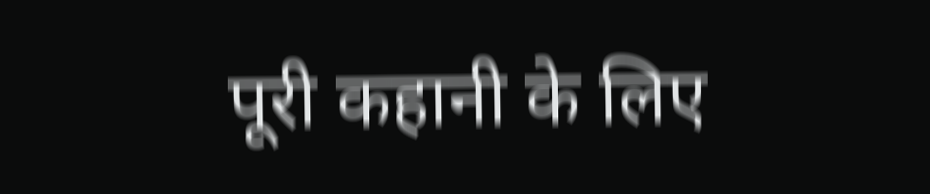पूरी कहानी के लिए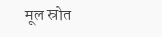मूल स्रोत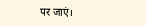पर जाएं।